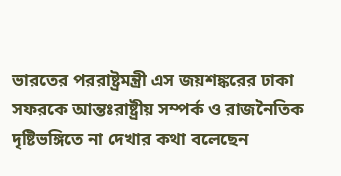ভারতের পররাষ্ট্রমন্ত্রী এস জয়শঙ্করের ঢাকা সফরকে আন্তঃরাষ্ট্রীয় সম্পর্ক ও রাজনৈতিক দৃষ্টিভঙ্গিতে না দেখার কথা বলেছেন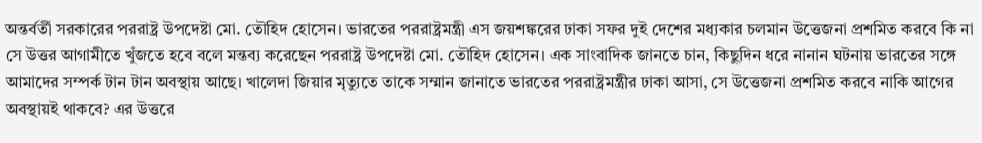অন্তর্বর্তী সরকারের পররাষ্ট্র উপদেষ্টা মো. তৌহিদ হোসেন। ভারতের পররাষ্ট্রমন্ত্রী এস জয়শঙ্করের ঢাকা সফর দুই দেশের মধ্যকার চলমান উত্তেজনা প্রশমিত করবে কি না সে উত্তর আগামীতে খুঁজতে হবে বলে মন্তব্য করেছেন পররাষ্ট্র উপদেষ্টা মো. তৌহিদ হোসেন। এক সাংবাদিক জানতে চান, কিছুদিন ধরে নানান ঘটনায় ভারতের সঙ্গে আমাদের সম্পর্ক টান টান অবস্থায় আছে। খালেদা জিয়ার মৃত্যুতে তাকে সম্মান জানাতে ভারতের পররাষ্ট্রমন্ত্রীর ঢাকা আসা, সে উত্তেজনা প্রশমিত করবে নাকি আগের অবস্থায়ই থাকবে? এর উত্তরে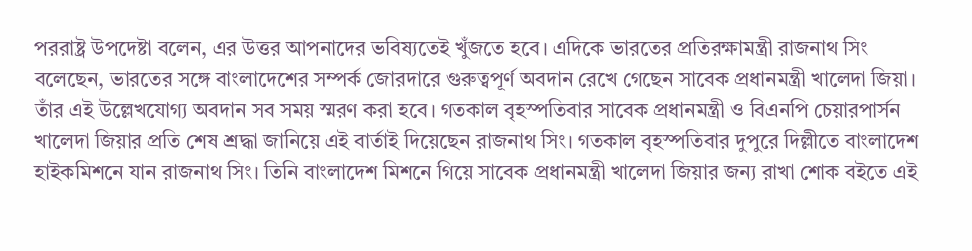পররাষ্ট্র উপদেষ্টা বলেন, এর উত্তর আপনাদের ভবিষ্যতেই খুঁজতে হবে। এদিকে ভারতের প্রতিরক্ষামন্ত্রী রাজনাথ সিং বলেছেন, ভারতের সঙ্গে বাংলাদেশের সম্পর্ক জোরদারে গুরুত্বপূর্ণ অবদান রেখে গেছেন সাবেক প্রধানমন্ত্রী খালেদা জিয়া। তাঁর এই উল্লেখযোগ্য অবদান সব সময় স্মরণ করা হবে। গতকাল বৃহস্পতিবার সাবেক প্রধানমন্ত্রী ও বিএনপি চেয়ারপার্সন খালেদা জিয়ার প্রতি শেষ শ্রদ্ধা জানিয়ে এই বার্তাই দিয়েছেন রাজনাথ সিং। গতকাল বৃহস্পতিবার দুপুরে দিল্লীতে বাংলাদেশ হাইকমিশনে যান রাজনাথ সিং। তিনি বাংলাদেশ মিশনে গিয়ে সাবেক প্রধানমন্ত্রী খালেদা জিয়ার জন্য রাখা শোক বইতে এই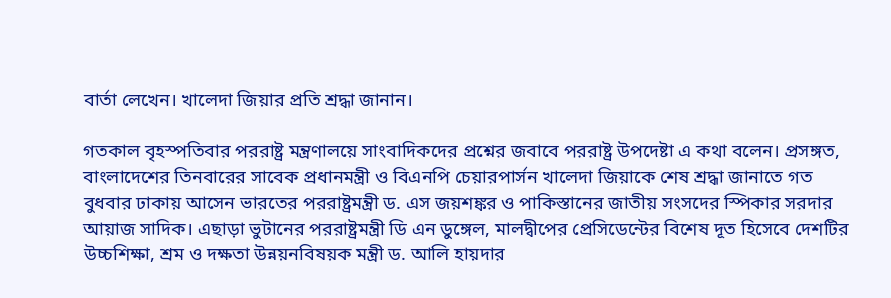বার্তা লেখেন। খালেদা জিয়ার প্রতি শ্রদ্ধা জানান।

গতকাল বৃহস্পতিবার পররাষ্ট্র মন্ত্রণালয়ে সাংবাদিকদের প্রশ্নের জবাবে পররাষ্ট্র উপদেষ্টা এ কথা বলেন। প্রসঙ্গত, বাংলাদেশের তিনবারের সাবেক প্রধানমন্ত্রী ও বিএনপি চেয়ারপার্সন খালেদা জিয়াকে শেষ শ্রদ্ধা জানাতে গত বুধবার ঢাকায় আসেন ভারতের পররাষ্ট্রমন্ত্রী ড. এস জয়শঙ্কর ও পাকিস্তানের জাতীয় সংসদের স্পিকার সরদার আয়াজ সাদিক। এছাড়া ভুটানের পররাষ্ট্রমন্ত্রী ডি এন ডুঙ্গেল, মালদ্বীপের প্রেসিডেন্টের বিশেষ দূত হিসেবে দেশটির উচ্চশিক্ষা, শ্রম ও দক্ষতা উন্নয়নবিষয়ক মন্ত্রী ড. আলি হায়দার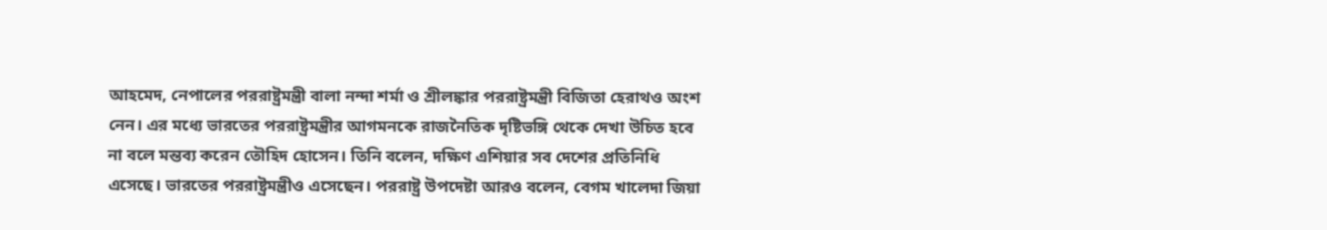আহমেদ, নেপালের পররাষ্ট্রমন্ত্রী বালা নন্দা শর্মা ও শ্রীলঙ্কার পররাষ্ট্রমন্ত্রী বিজিতা হেরাথও অংশ নেন। এর মধ্যে ভারতের পররাষ্ট্রমন্ত্রীর আগমনকে রাজনৈতিক দৃষ্টিভঙ্গি থেকে দেখা উচিত হবে না বলে মন্তব্য করেন তৌহিদ হোসেন। তিনি বলেন, দক্ষিণ এশিয়ার সব দেশের প্রতিনিধি এসেছে। ভারতের পররাষ্ট্রমন্ত্রীও এসেছেন। পররাষ্ট্র উপদেষ্টা আরও বলেন, বেগম খালেদা জিয়া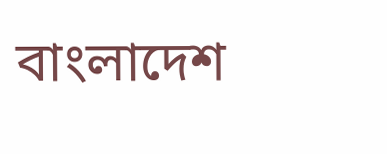বাংলাদেশ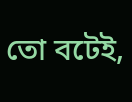তো বটেই,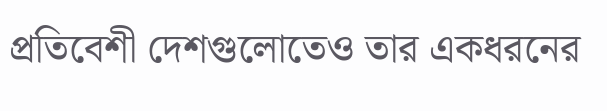প্রতিবেশী দেশগুলোতেও তার একধরনের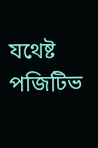যথেষ্ট পজিটিভ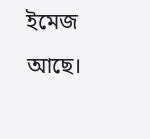ইমেজ আছে।